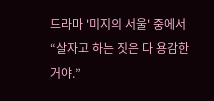드라마 '미지의 서울' 중에서
“살자고 하는 짓은 다 용감한 거야.”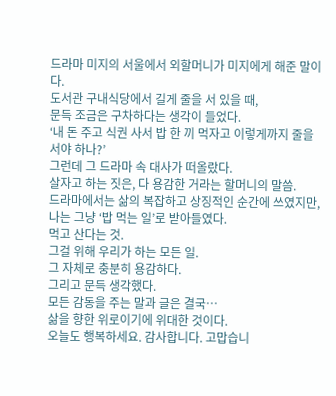드라마 미지의 서울에서 외할머니가 미지에게 해준 말이다.
도서관 구내식당에서 길게 줄을 서 있을 때,
문득 조금은 구차하다는 생각이 들었다.
‘내 돈 주고 식권 사서 밥 한 끼 먹자고 이렇게까지 줄을 서야 하나?’
그런데 그 드라마 속 대사가 떠올랐다.
살자고 하는 짓은, 다 용감한 거라는 할머니의 말씀.
드라마에서는 삶의 복잡하고 상징적인 순간에 쓰였지만,
나는 그냥 ‘밥 먹는 일’로 받아들였다.
먹고 산다는 것.
그걸 위해 우리가 하는 모든 일.
그 자체로 충분히 용감하다.
그리고 문득 생각했다.
모든 감동을 주는 말과 글은 결국…
삶을 향한 위로이기에 위대한 것이다.
오늘도 행복하세요. 감사합니다. 고맙습니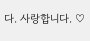다. 사랑합니다. ♡